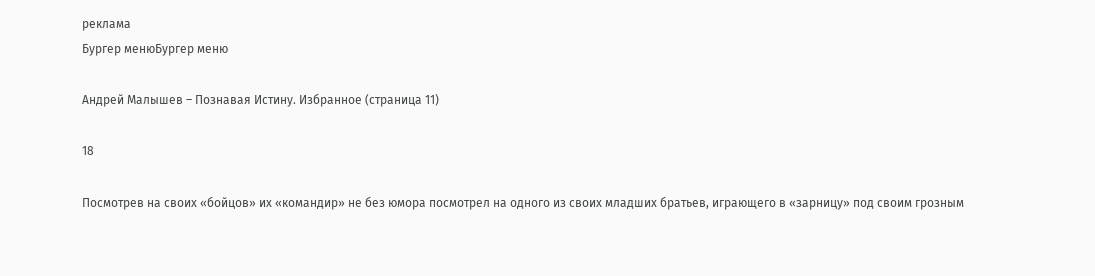реклама
Бургер менюБургер меню

Андрей Малышев – Познавая Истину. Избранное (страница 11)

18

Посмотрев на своих «бойцов» их «командир» не без юмора посмотрел на одного из своих младших братьев, играющего в «зарницу» под своим грозным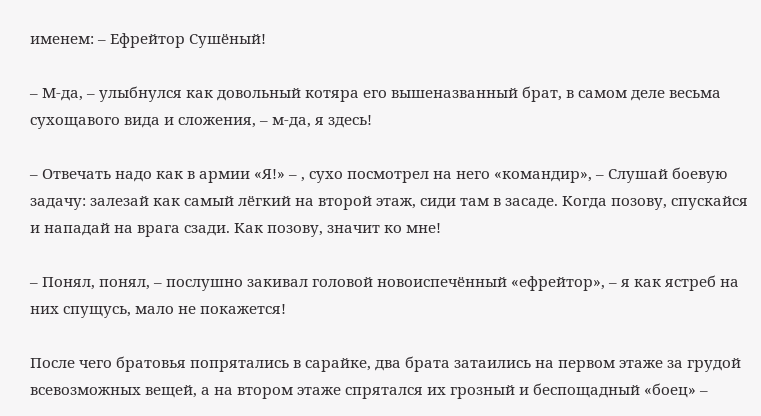именем: – Ефрейтор Сушёный!

– М-да, – улыбнулся как довольный котяра его вышеназванный брат, в самом деле весьма сухощавого вида и сложения, – м-да, я здесь!

– Отвечать надо как в армии «Я!» – , сухо посмотрел на него «командир», – Слушай боевую задачу: залезай как самый лёгкий на второй этаж, сиди там в засаде. Когда позову, спускайся и нападай на врага сзади. Как позову, значит ко мне!

– Понял, понял, – послушно закивал головой новоиспечённый «ефрейтор», – я как ястреб на них спущусь, мало не покажется!

После чего братовья попрятались в сарайке, два брата затаились на первом этаже за грудой всевозможных вещей, а на втором этаже спрятался их грозный и беспощадный «боец» –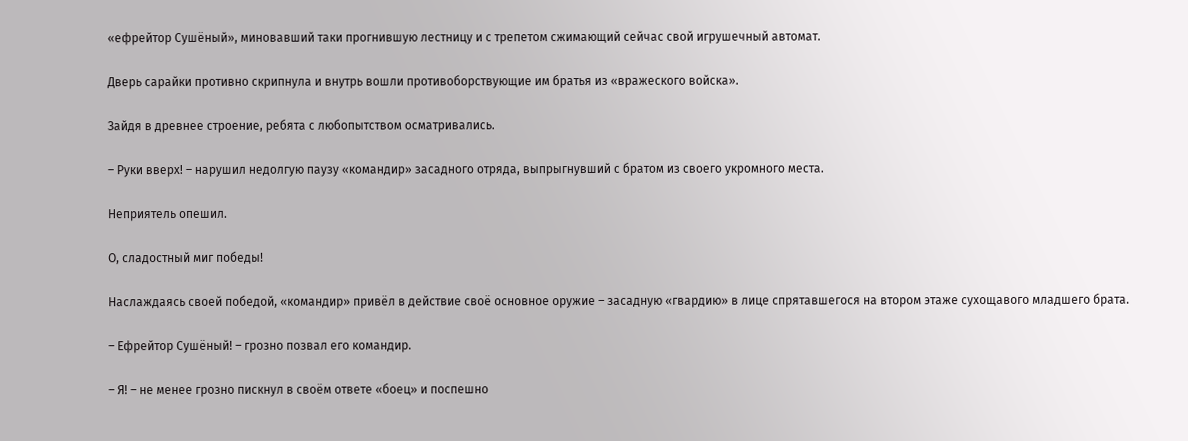«ефрейтор Сушёный», миновавший таки прогнившую лестницу и с трепетом сжимающий сейчас свой игрушечный автомат.

Дверь сарайки противно скрипнула и внутрь вошли противоборствующие им братья из «вражеского войска».

Зайдя в древнее строение, ребята с любопытством осматривались.

– Руки вверх! – нарушил недолгую паузу «командир» засадного отряда, выпрыгнувший с братом из своего укромного места.

Неприятель опешил.

О, сладостный миг победы!

Наслаждаясь своей победой, «командир» привёл в действие своё основное оружие – засадную «гвардию» в лице спрятавшегося на втором этаже сухощавого младшего брата.

– Ефрейтор Сушёный! – грозно позвал его командир.

– Я! – не менее грозно пискнул в своём ответе «боец» и поспешно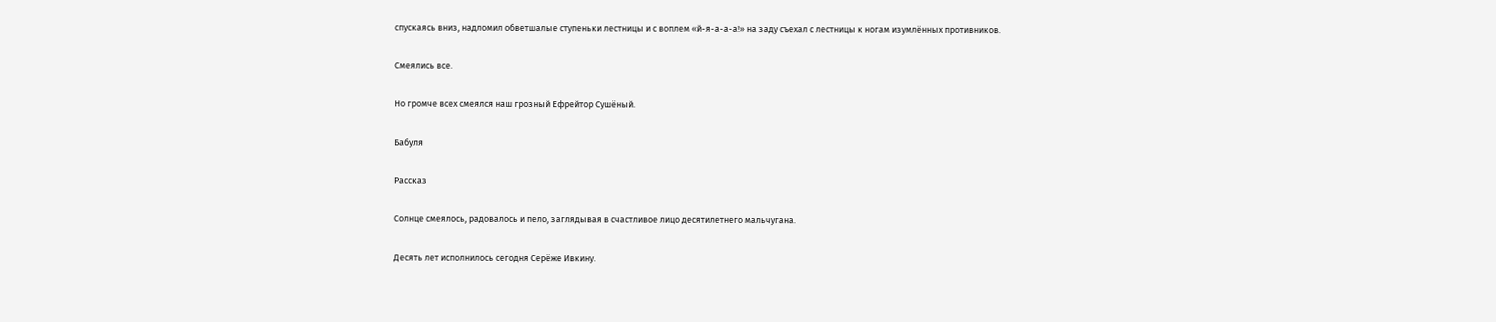спускаясь вниз, надломил обветшалые ступеньки лестницы и с воплем «й-я-а-а-а!» на заду съехал с лестницы к ногам изумлённых противников.

Смеялись все.

Но громче всех смеялся наш грозный Ефрейтор Сушёный.

Бабуля

Рассказ

Солнце смеялось, радовалось и пело, заглядывая в счастливое лицо десятилетнего мальчугана.

Десять лет исполнилось сегодня Серёже Ивкину.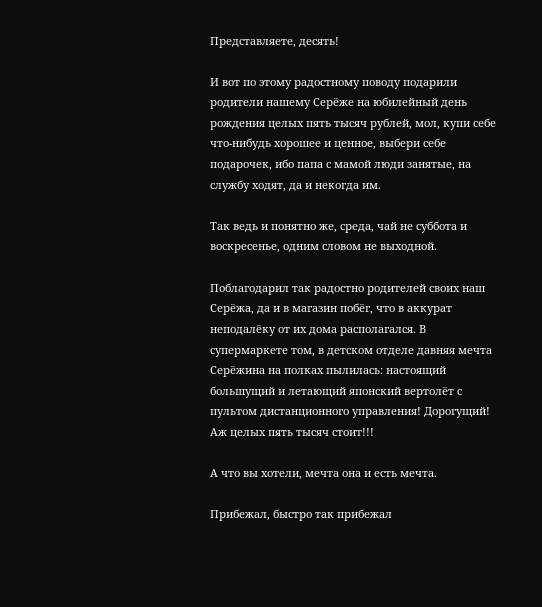Представляете, десять!

И вот по этому радостному поводу подарили родители нашему Серёже на юбилейный день рождения целых пять тысяч рублей, мол, купи себе что-нибудь хорошее и ценное, выбери себе подарочек, ибо папа с мамой люди занятые, на службу ходят, да и некогда им.

Так ведь и понятно же, среда, чай не суббота и воскресенье, одним словом не выходной.

Поблагодарил так радостно родителей своих наш Серёжа, да и в магазин побёг, что в аккурат неподалёку от их дома располагался. В супермаркете том, в детском отделе давняя мечта Серёжина на полках пылилась: настоящий большущий и летающий японский вертолёт с пультом дистанционного управления! Дорогущий! Аж целых пять тысяч стоит!!!

А что вы хотели, мечта она и есть мечта.

Прибежал, быстро так прибежал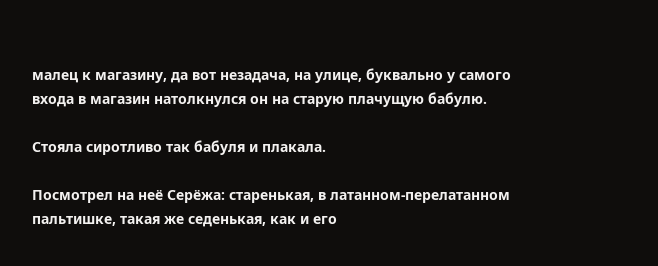малец к магазину, да вот незадача, на улице, буквально у самого входа в магазин натолкнулся он на старую плачущую бабулю.

Стояла сиротливо так бабуля и плакала.

Посмотрел на неё Серёжа: старенькая, в латанном-перелатанном пальтишке, такая же седенькая, как и его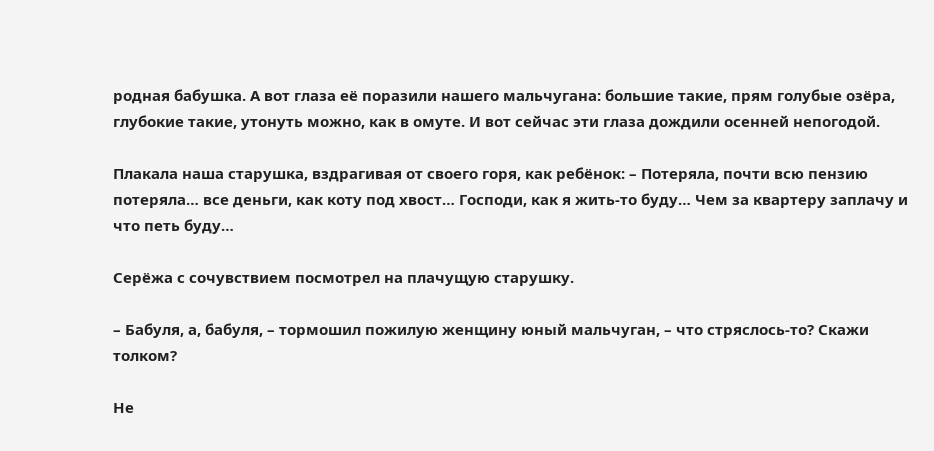родная бабушка. А вот глаза её поразили нашего мальчугана: большие такие, прям голубые озёра, глубокие такие, утонуть можно, как в омуте. И вот сейчас эти глаза дождили осенней непогодой.

Плакала наша старушка, вздрагивая от своего горя, как ребёнок: – Потеряла, почти всю пензию потеряла… все деньги, как коту под хвост… Господи, как я жить-то буду… Чем за квартеру заплачу и что петь буду…

Серёжа с сочувствием посмотрел на плачущую старушку.

– Бабуля, а, бабуля, – тормошил пожилую женщину юный мальчуган, – что стряслось-то? Скажи толком?

Не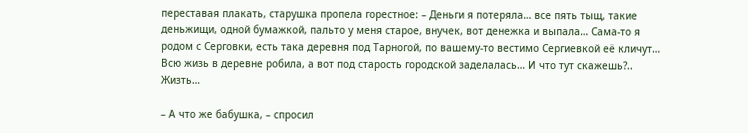переставая плакать, старушка пропела горестное: – Деньги я потеряла… все пять тыщ, такие деньжищи, одной бумажкой, пальто у меня старое, внучек, вот денежка и выпала… Сама-то я родом с Серговки, есть така деревня под Тарногой, по вашему-то вестимо Сергиевкой её кличут… Всю жизь в деревне робила, а вот под старость городской заделалась… И что тут скажешь?.. Жизть…

– А что же бабушка, – спросил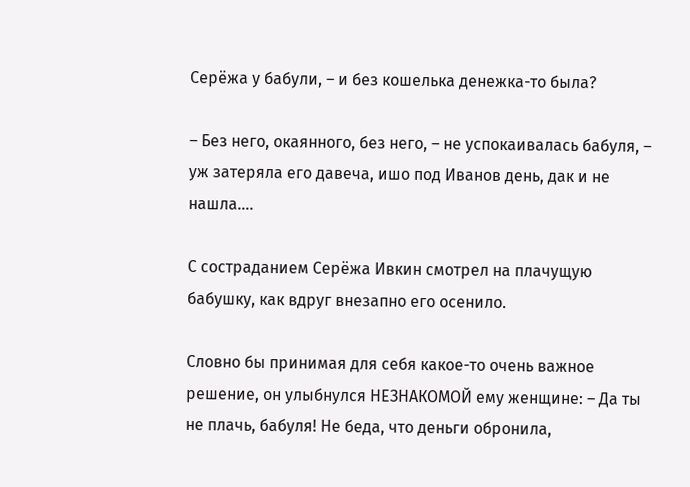Серёжа у бабули, – и без кошелька денежка-то была?

– Без него, окаянного, без него, – не успокаивалась бабуля, – уж затеряла его давеча, ишо под Иванов день, дак и не нашла….

С состраданием Серёжа Ивкин смотрел на плачущую бабушку, как вдруг внезапно его осенило.

Словно бы принимая для себя какое-то очень важное решение, он улыбнулся НЕЗНАКОМОЙ ему женщине: – Да ты не плачь, бабуля! Не беда, что деньги обронила,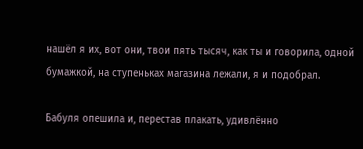нашёл я их, вот они, твои пять тысяч, как ты и говорила, одной бумажкой, на ступеньках магазина лежали, я и подобрал.

Бабуля опешила и, перестав плакать, удивлённо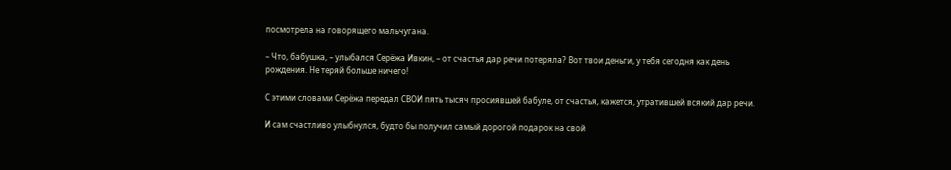посмотрела на говорящего мальчугана.

– Что, бабушка, – улыбался Серёжа Ивкин, – от счастья дар речи потеряла? Вот твои деньги, у тебя сегодня как день рождения. Не теряй больше ничего!

С этими словами Серёжа передал СВОИ пять тысяч просиявшей бабуле, от счастья, кажется, утратившей всякий дар речи.

И сам счастливо улыбнулся, будто бы получил самый дорогой подарок на свой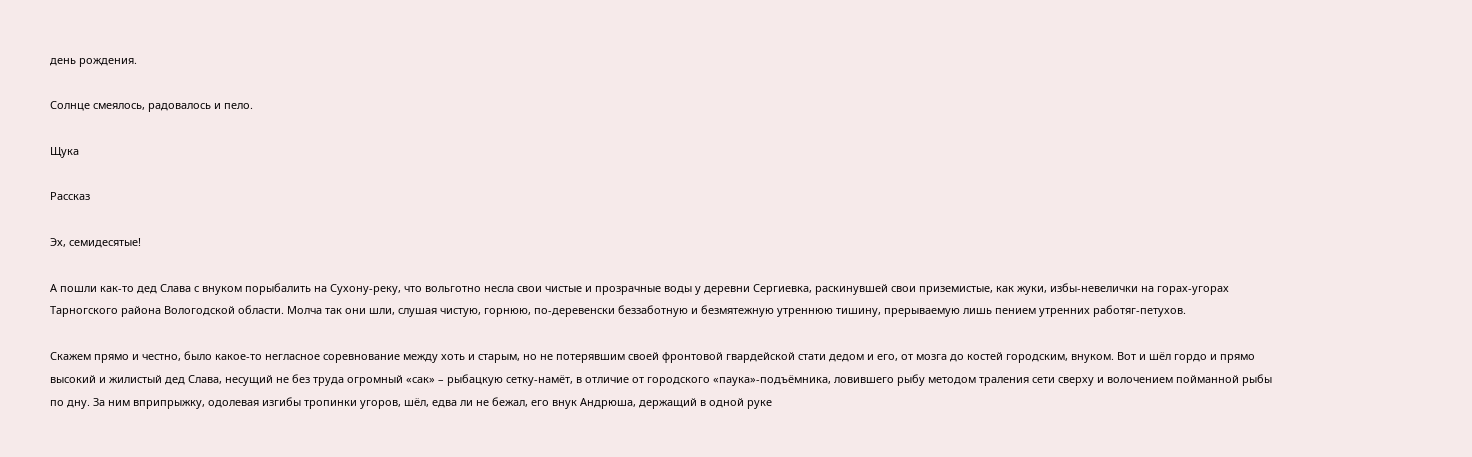день рождения.

Солнце смеялось, радовалось и пело.

Щука

Рассказ

Эх, семидесятые!

А пошли как-то дед Слава с внуком порыбалить на Сухону-реку, что вольготно несла свои чистые и прозрачные воды у деревни Сергиевка, раскинувшей свои приземистые, как жуки, избы-невелички на горах-угорах Тарногского района Вологодской области. Молча так они шли, слушая чистую, горнюю, по-деревенски беззаботную и безмятежную утреннюю тишину, прерываемую лишь пением утренних работяг-петухов.

Скажем прямо и честно, было какое-то негласное соревнование между хоть и старым, но не потерявшим своей фронтовой гвардейской стати дедом и его, от мозга до костей городским, внуком. Вот и шёл гордо и прямо высокий и жилистый дед Слава, несущий не без труда огромный «сак» – рыбацкую сетку-намёт, в отличие от городского «паука»-подъёмника, ловившего рыбу методом траления сети сверху и волочением пойманной рыбы по дну. За ним вприпрыжку, одолевая изгибы тропинки угоров, шёл, едва ли не бежал, его внук Андрюша, держащий в одной руке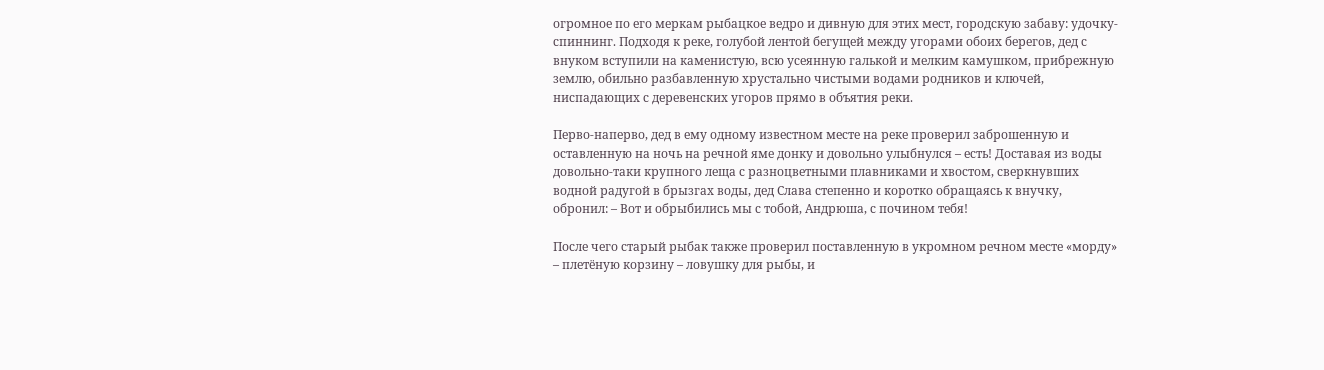огромное по его меркам рыбацкое ведро и дивную для этих мест, городскую забаву: удочку-спиннинг. Подходя к реке, голубой лентой бегущей между угорами обоих берегов, дед с внуком вступили на каменистую, всю усеянную галькой и мелким камушком, прибрежную землю, обильно разбавленную хрустально чистыми водами родников и ключей, ниспадающих с деревенских угоров прямо в объятия реки.

Перво-наперво, дед в ему одному известном месте на реке проверил заброшенную и оставленную на ночь на речной яме донку и довольно улыбнулся – есть! Доставая из воды довольно-таки крупного леща с разноцветными плавниками и хвостом, сверкнувших водной радугой в брызгах воды, дед Слава степенно и коротко обращаясь к внучку, обронил: – Вот и обрыбились мы с тобой, Андрюша, с почином тебя!

После чего старый рыбак также проверил поставленную в укромном речном месте «морду» – плетёную корзину – ловушку для рыбы, и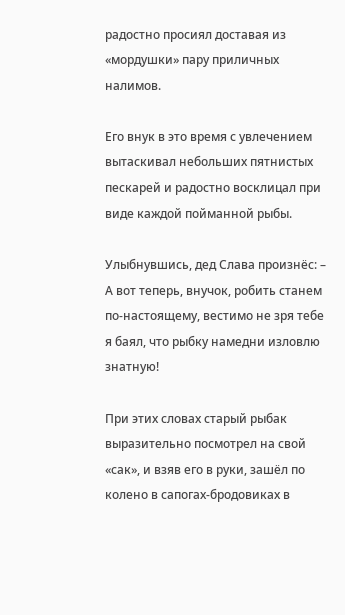радостно просиял доставая из «мордушки» пару приличных налимов.

Его внук в это время с увлечением вытаскивал небольших пятнистых пескарей и радостно восклицал при виде каждой пойманной рыбы.

Улыбнувшись, дед Слава произнёс: – А вот теперь, внучок, робить станем по-настоящему, вестимо не зря тебе я баял, что рыбку намедни изловлю знатную!

При этих словах старый рыбак выразительно посмотрел на свой «сак», и взяв его в руки, зашёл по колено в сапогах-бродовиках в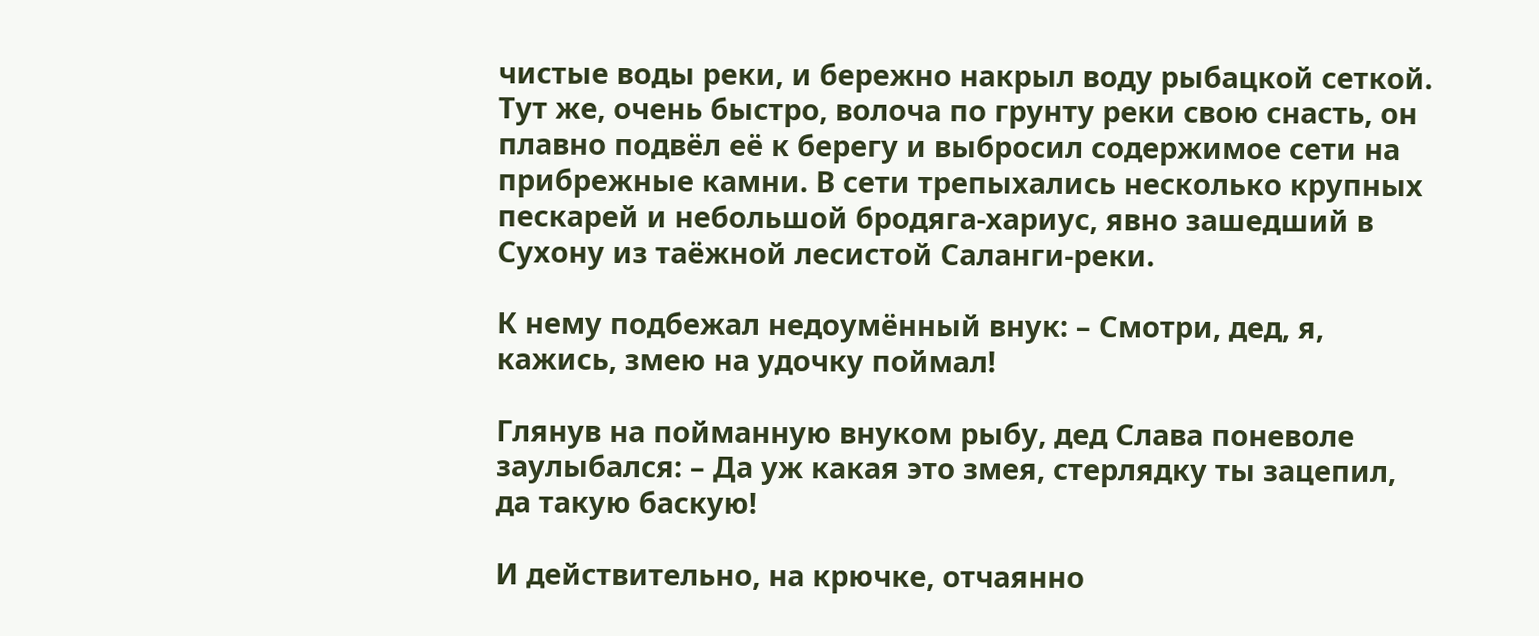чистые воды реки, и бережно накрыл воду рыбацкой сеткой. Тут же, очень быстро, волоча по грунту реки свою снасть, он плавно подвёл её к берегу и выбросил содержимое сети на прибрежные камни. В сети трепыхались несколько крупных пескарей и небольшой бродяга-хариус, явно зашедший в Сухону из таёжной лесистой Саланги-реки.

К нему подбежал недоумённый внук: – Смотри, дед, я, кажись, змею на удочку поймал!

Глянув на пойманную внуком рыбу, дед Слава поневоле заулыбался: – Да уж какая это змея, стерлядку ты зацепил, да такую баскую!

И действительно, на крючке, отчаянно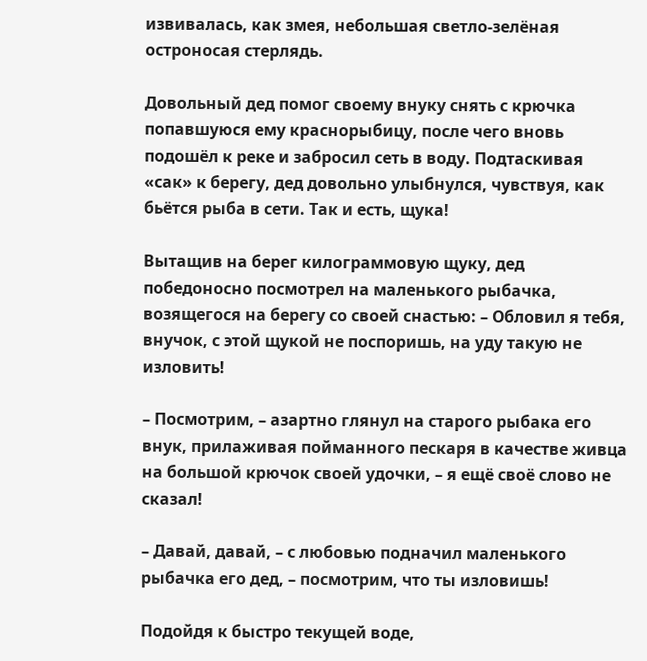извивалась, как змея, небольшая светло-зелёная остроносая стерлядь.

Довольный дед помог своему внуку снять с крючка попавшуюся ему краснорыбицу, после чего вновь подошёл к реке и забросил сеть в воду. Подтаскивая «сак» к берегу, дед довольно улыбнулся, чувствуя, как бьётся рыба в сети. Так и есть, щука!

Вытащив на берег килограммовую щуку, дед победоносно посмотрел на маленького рыбачка, возящегося на берегу со своей снастью: – Обловил я тебя, внучок, с этой щукой не поспоришь, на уду такую не изловить!

– Посмотрим, – азартно глянул на старого рыбака его внук, прилаживая пойманного пескаря в качестве живца на большой крючок своей удочки, – я ещё своё слово не сказал!

– Давай, давай, – с любовью подначил маленького рыбачка его дед, – посмотрим, что ты изловишь!

Подойдя к быстро текущей воде,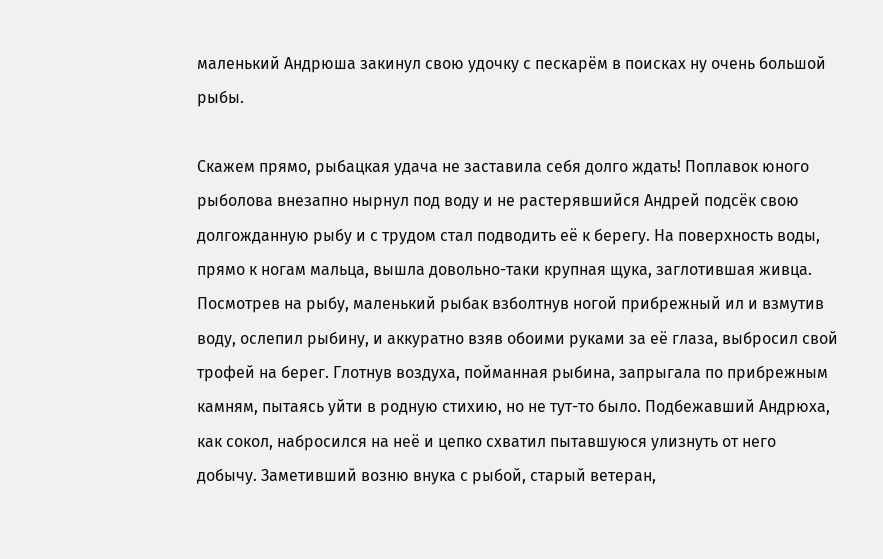маленький Андрюша закинул свою удочку с пескарём в поисках ну очень большой рыбы.

Скажем прямо, рыбацкая удача не заставила себя долго ждать! Поплавок юного рыболова внезапно нырнул под воду и не растерявшийся Андрей подсёк свою долгожданную рыбу и с трудом стал подводить её к берегу. На поверхность воды, прямо к ногам мальца, вышла довольно-таки крупная щука, заглотившая живца. Посмотрев на рыбу, маленький рыбак взболтнув ногой прибрежный ил и взмутив воду, ослепил рыбину, и аккуратно взяв обоими руками за её глаза, выбросил свой трофей на берег. Глотнув воздуха, пойманная рыбина, запрыгала по прибрежным камням, пытаясь уйти в родную стихию, но не тут-то было. Подбежавший Андрюха, как сокол, набросился на неё и цепко схватил пытавшуюся улизнуть от него добычу. Заметивший возню внука с рыбой, старый ветеран,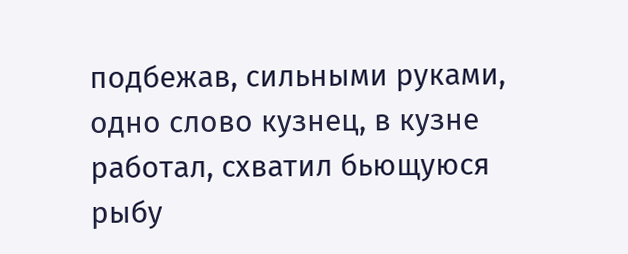подбежав, сильными руками, одно слово кузнец, в кузне работал, схватил бьющуюся рыбу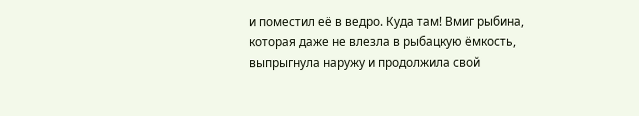и поместил её в ведро. Куда там! Вмиг рыбина, которая даже не влезла в рыбацкую ёмкость, выпрыгнула наружу и продолжила свой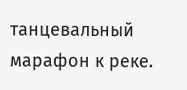танцевальный марафон к реке.